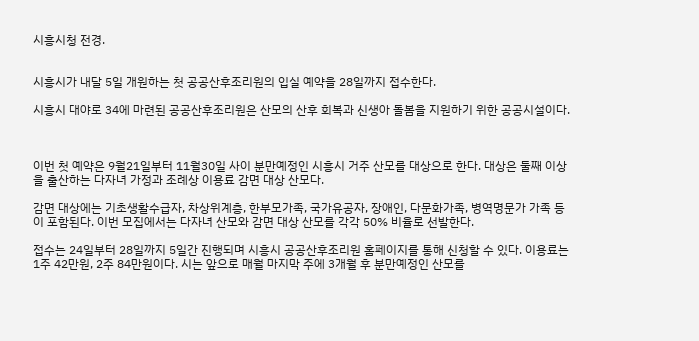시흥시청 전경.


시흥시가 내달 5일 개원하는 첫 공공산후조리원의 입실 예약을 28일까지 접수한다.

시흥시 대야로 34에 마련된 공공산후조리원은 산모의 산후 회복과 신생아 돌봄을 지원하기 위한 공공시설이다.



이번 첫 예약은 9월21일부터 11월30일 사이 분만예정인 시흥시 거주 산모를 대상으로 한다. 대상은 둘째 이상을 출산하는 다자녀 가정과 조례상 이용료 감면 대상 산모다.

감면 대상에는 기초생활수급자, 차상위계층, 한부모가족, 국가유공자, 장애인, 다문화가족, 병역명문가 가족 등이 포함된다. 이번 모집에서는 다자녀 산모와 감면 대상 산모를 각각 50% 비율로 선발한다.

접수는 24일부터 28일까지 5일간 진행되며 시흥시 공공산후조리원 홈페이지를 통해 신청할 수 있다. 이용료는 1주 42만원, 2주 84만원이다. 시는 앞으로 매월 마지막 주에 3개월 후 분만예정인 산모를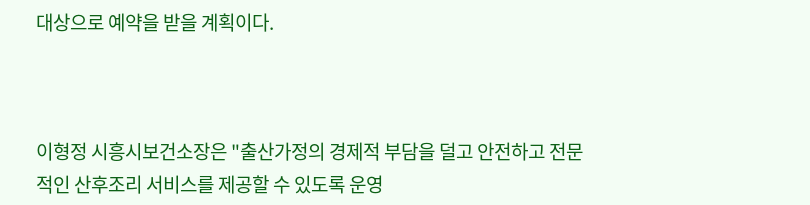대상으로 예약을 받을 계획이다.



이형정 시흥시보건소장은 "출산가정의 경제적 부담을 덜고 안전하고 전문적인 산후조리 서비스를 제공할 수 있도록 운영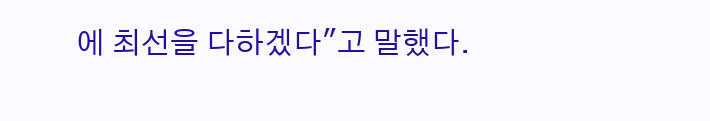에 최선을 다하겠다"고 말했다.